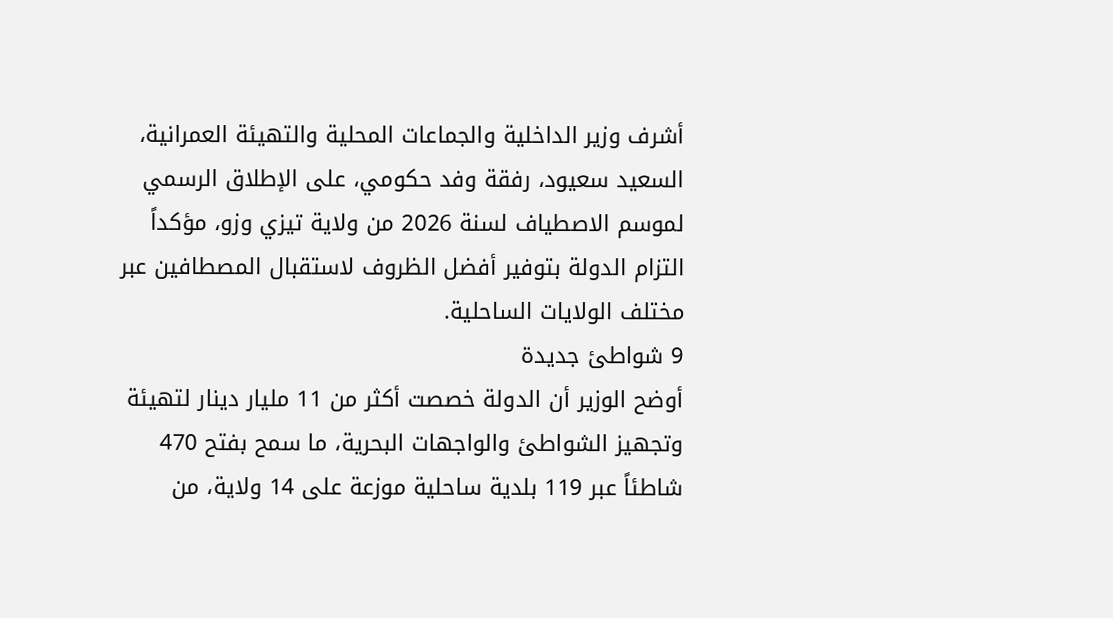أشرف وزير الداخلية والجماعات المحلية والتهيئة العمرانية، السعيد سعيود، رفقة وفد حكومي، على الإطلاق الرسمي لموسم الاصطياف لسنة 2026 من ولاية تيزي وزو، مؤكداً التزام الدولة بتوفير أفضل الظروف لاستقبال المصطافين عبر مختلف الولايات الساحلية.
9 شواطئ جديدة
أوضح الوزير أن الدولة خصصت أكثر من 11 مليار دينار لتهيئة وتجهيز الشواطئ والواجهات البحرية، ما سمح بفتح 470 شاطئاً عبر 119 بلدية ساحلية موزعة على 14 ولاية، من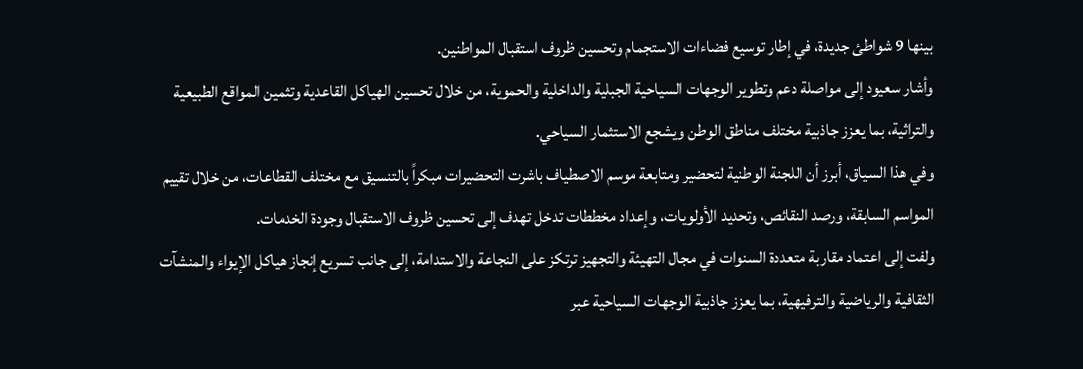بينها 9 شواطئ جديدة، في إطار توسيع فضاءات الاستجمام وتحسين ظروف استقبال المواطنين.
وأشار سعيود إلى مواصلة دعم وتطوير الوجهات السياحية الجبلية والداخلية والحموية، من خلال تحسين الهياكل القاعدية وتثمين المواقع الطبيعية والتراثية، بما يعزز جاذبية مختلف مناطق الوطن ويشجع الاستثمار السياحي.
وفي هذا السياق، أبرز أن اللجنة الوطنية لتحضير ومتابعة موسم الاصطياف باشرت التحضيرات مبكراً بالتنسيق مع مختلف القطاعات، من خلال تقييم المواسم السابقة، ورصد النقائص، وتحديد الأولويات، وإعداد مخططات تدخل تهدف إلى تحسين ظروف الاستقبال وجودة الخدمات.
ولفت إلى اعتماد مقاربة متعددة السنوات في مجال التهيئة والتجهيز ترتكز على النجاعة والاستدامة، إلى جانب تسريع إنجاز هياكل الإيواء والمنشآت الثقافية والرياضية والترفيهية، بما يعزز جاذبية الوجهات السياحية عبر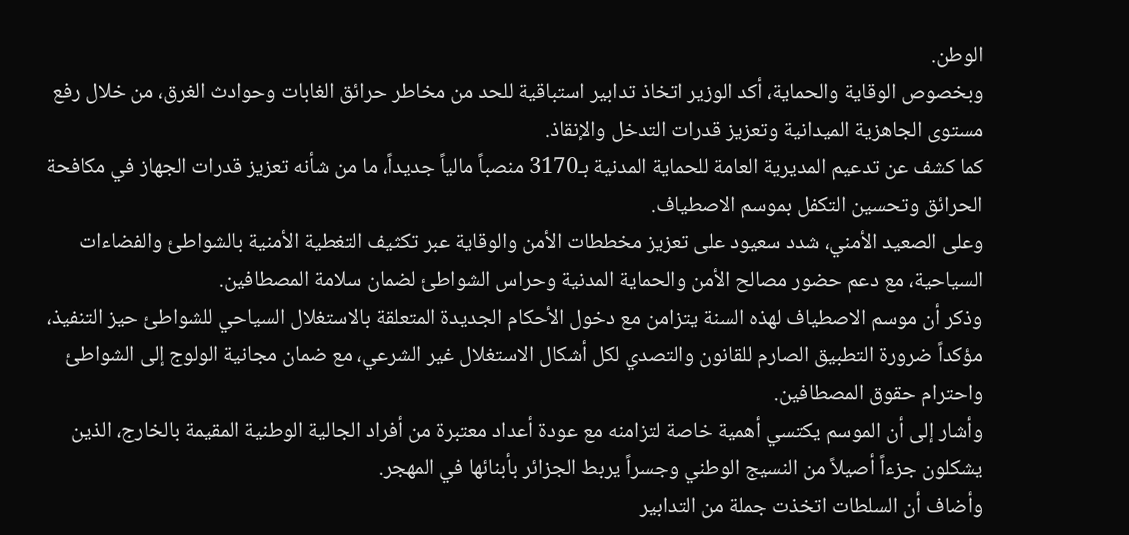الوطن.
وبخصوص الوقاية والحماية، أكد الوزير اتخاذ تدابير استباقية للحد من مخاطر حرائق الغابات وحوادث الغرق، من خلال رفع مستوى الجاهزية الميدانية وتعزيز قدرات التدخل والإنقاذ.
كما كشف عن تدعيم المديرية العامة للحماية المدنية بـ3170 منصباً مالياً جديداً، ما من شأنه تعزيز قدرات الجهاز في مكافحة الحرائق وتحسين التكفل بموسم الاصطياف.
وعلى الصعيد الأمني، شدد سعيود على تعزيز مخططات الأمن والوقاية عبر تكثيف التغطية الأمنية بالشواطئ والفضاءات السياحية، مع دعم حضور مصالح الأمن والحماية المدنية وحراس الشواطئ لضمان سلامة المصطافين.
وذكر أن موسم الاصطياف لهذه السنة يتزامن مع دخول الأحكام الجديدة المتعلقة بالاستغلال السياحي للشواطئ حيز التنفيذ، مؤكداً ضرورة التطبيق الصارم للقانون والتصدي لكل أشكال الاستغلال غير الشرعي، مع ضمان مجانية الولوج إلى الشواطئ واحترام حقوق المصطافين.
وأشار إلى أن الموسم يكتسي أهمية خاصة لتزامنه مع عودة أعداد معتبرة من أفراد الجالية الوطنية المقيمة بالخارج، الذين يشكلون جزءاً أصيلاً من النسيج الوطني وجسراً يربط الجزائر بأبنائها في المهجر.
وأضاف أن السلطات اتخذت جملة من التدابير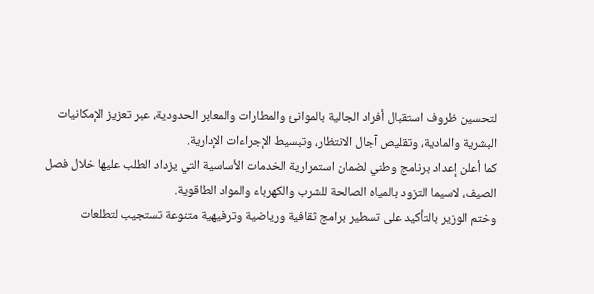لتحسين ظروف استقبال أفراد الجالية بالموانئ والمطارات والمعابر الحدودية، عبر تعزيز الإمكانيات البشرية والمادية، وتقليص آجال الانتظار، وتبسيط الإجراءات الإدارية.
كما أعلن إعداد برنامج وطني لضمان استمرارية الخدمات الأساسية التي يزداد الطلب عليها خلال فصل الصيف، لاسيما التزود بالمياه الصالحة للشرب والكهرباء والمواد الطاقوية.
وختم الوزير بالتأكيد على تسطير برامج ثقافية ورياضية وترفيهية متنوعة تستجيب لتطلعات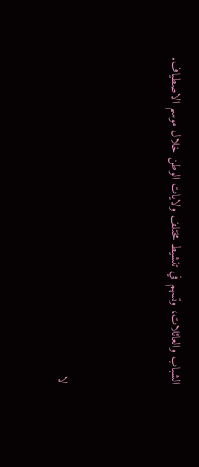الشباب والعائلات، وتسهم في تنشيط مختلف ولايات الوطن خلال موسم الاصطياف.



لا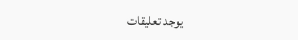يوجد تعليقات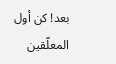بعد! كن أول المعلّقين